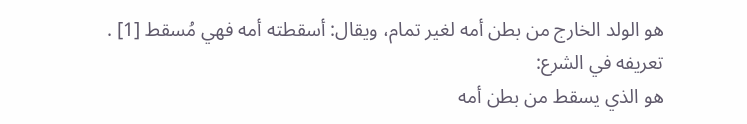هو الولد الخارج من بطن أمه لغير تمام، ويقال: أسقطته أمه فهي مُسقط [1] .
تعريفه في الشرع:
هو الذي يسقط من بطن أمه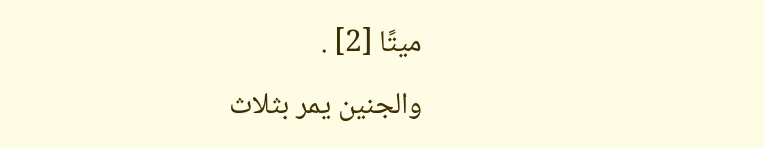ميتًا [2] .
والجنين يمر بثلاث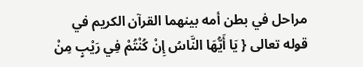مراحل في بطن أمه بينهما القرآن الكريم في قوله تعالى { يَا أَيُّهَا النَّاسُ إِنْ كُنْتُمْ فِي رَيْبٍ مِنْ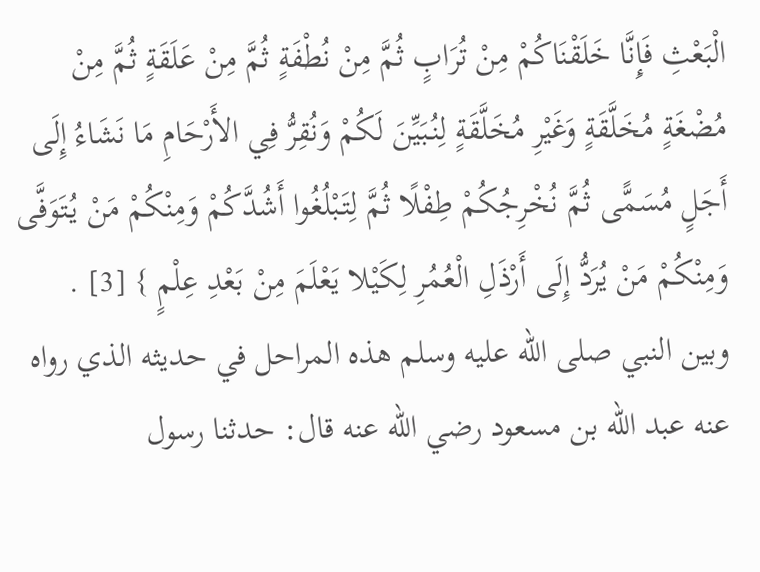الْبَعْثِ فَإِنَّا خَلَقْنَاكُمْ مِنْ تُرَابٍ ثُمَّ مِنْ نُطْفَةٍ ثُمَّ مِنْ عَلَقَةٍ ثُمَّ مِنْ مُضْغَةٍ مُخَلَّقَةٍ وَغَيْرِ مُخَلَّقَةٍ لِنُبَيِّنَ لَكُمْ وَنُقِرُّ فِي الأَرْحَامِ مَا نَشَاءُ إِلَى أَجَلٍ مُسَمًّى ثُمَّ نُخْرِجُكُمْ طِفْلًا ثُمَّ لِتَبْلُغُوا أَشُدَّكُمْ وَمِنْكُمْ مَنْ يُتَوَفَّى وَمِنْكُمْ مَنْ يُرَدُّ إِلَى أَرْذَلِ الْعُمُرِ لِكَيْلا يَعْلَمَ مِنْ بَعْدِ عِلْمٍ } [3] .
وبين النبي صلى الله عليه وسلم هذه المراحل في حديثه الذي رواه عنه عبد الله بن مسعود رضي الله عنه قال: حدثنا رسول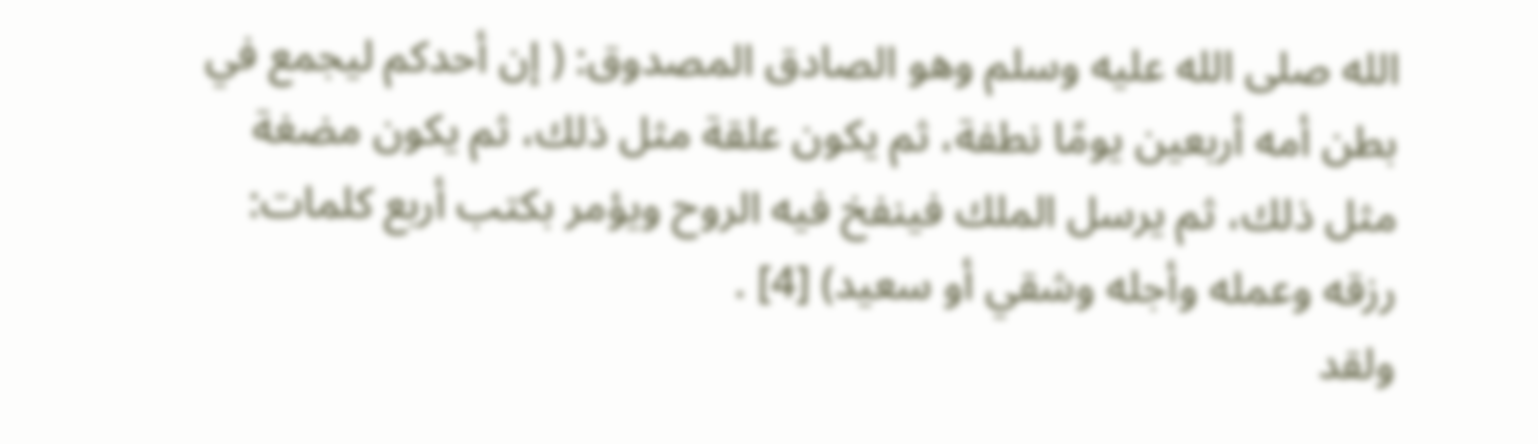الله صلى الله عليه وسلم وهو الصادق المصدوق: ( إن أحدكم ليجمع في بطن أمه أربعين يومًا نطفة، ثم يكون علقة مثل ذلك، ثم يكون مضغة مثل ذلك، ثم يرسل الملك فينفخ فيه الروح ويؤمر بكتب أربع كلمات: رزقه وعمله وأجله وشقي أو سعيد) [4] .
ولقد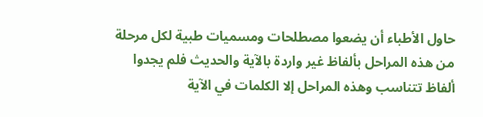حاول الأطباء أن يضعوا مصطلحات ومسميات طبية لكل مرحلة من هذه المراحل بألفاظ غير واردة بالآية والحديث فلم يجدوا ألفاظ تتناسب وهذه المراحل إلا الكلمات في الآية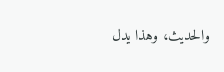والحديث، وهذا يدل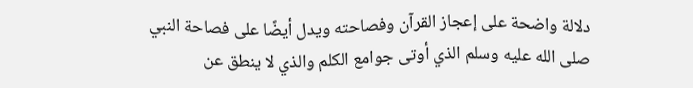دلالة واضحة على إعجاز القرآن وفصاحته ويدل أيضًا على فصاحة النبي صلى الله عليه وسلم الذي أوتى جوامع الكلم والذي لا ينطق عن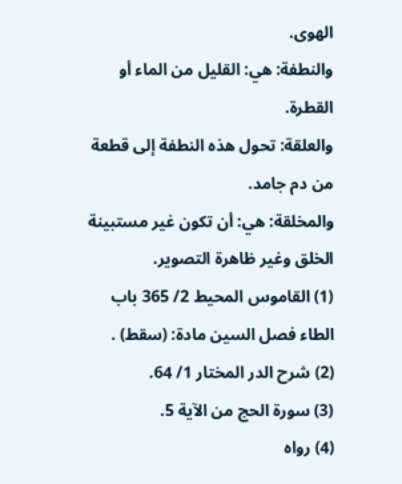الهوى.
والنطفة: هي: القليل من الماء أو القطرة.
والعلقة: تحول هذه النطفة إلى قطعة من دم جامد.
والمخلقة: هي: أن تكون غير مستبينة الخلق وغير ظاهرة التصوير.
(1) القاموس المحيط 2/ 365 باب الطاء فصل السين مادة: (سقط) .
(2) شرح الدر المختار 1/ 64.
(3) سورة الحج من الآية 5.
(4) رواه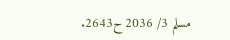مسلم 3/ 2036 ح2643.